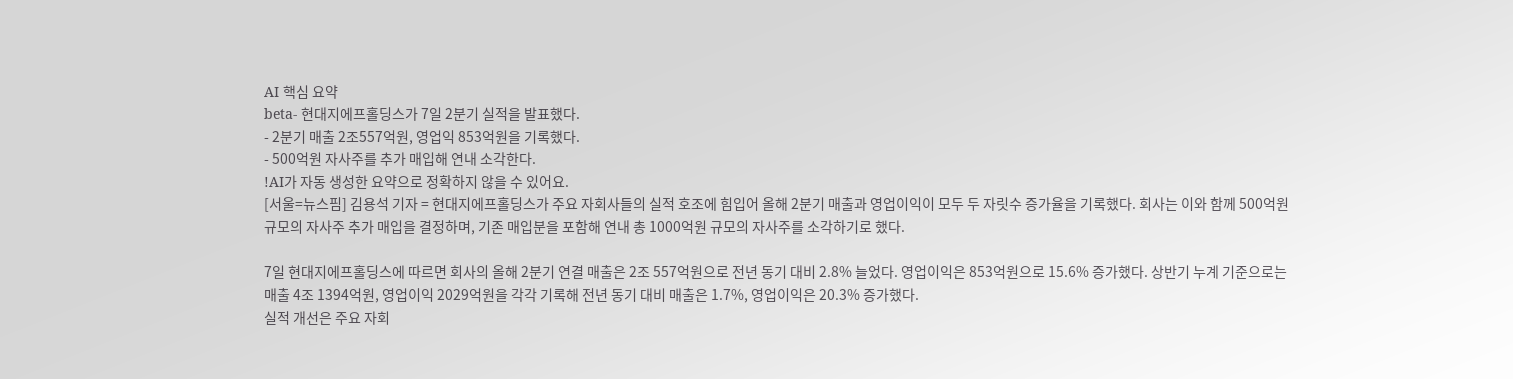AI 핵심 요약
beta- 현대지에프홀딩스가 7일 2분기 실적을 발표했다.
- 2분기 매출 2조557억원, 영업익 853억원을 기록했다.
- 500억원 자사주를 추가 매입해 연내 소각한다.
!AI가 자동 생성한 요약으로 정확하지 않을 수 있어요.
[서울=뉴스핌] 김용석 기자 = 현대지에프홀딩스가 주요 자회사들의 실적 호조에 힘입어 올해 2분기 매출과 영업이익이 모두 두 자릿수 증가율을 기록했다. 회사는 이와 함께 500억원 규모의 자사주 추가 매입을 결정하며, 기존 매입분을 포함해 연내 총 1000억원 규모의 자사주를 소각하기로 했다.

7일 현대지에프홀딩스에 따르면 회사의 올해 2분기 연결 매출은 2조 557억원으로 전년 동기 대비 2.8% 늘었다. 영업이익은 853억원으로 15.6% 증가했다. 상반기 누계 기준으로는 매출 4조 1394억원, 영업이익 2029억원을 각각 기록해 전년 동기 대비 매출은 1.7%, 영업이익은 20.3% 증가했다.
실적 개선은 주요 자회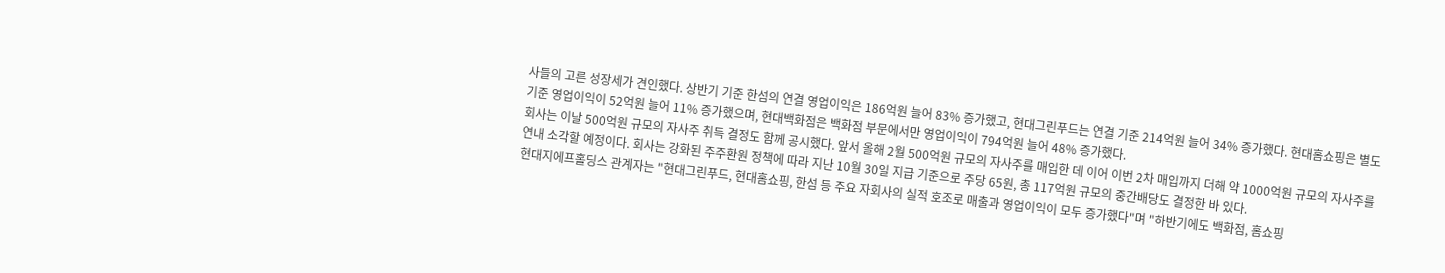사들의 고른 성장세가 견인했다. 상반기 기준 한섬의 연결 영업이익은 186억원 늘어 83% 증가했고, 현대그린푸드는 연결 기준 214억원 늘어 34% 증가했다. 현대홈쇼핑은 별도 기준 영업이익이 52억원 늘어 11% 증가했으며, 현대백화점은 백화점 부문에서만 영업이익이 794억원 늘어 48% 증가했다.
회사는 이날 500억원 규모의 자사주 취득 결정도 함께 공시했다. 앞서 올해 2월 500억원 규모의 자사주를 매입한 데 이어 이번 2차 매입까지 더해 약 1000억원 규모의 자사주를 연내 소각할 예정이다. 회사는 강화된 주주환원 정책에 따라 지난 10월 30일 지급 기준으로 주당 65원, 총 117억원 규모의 중간배당도 결정한 바 있다.
현대지에프홀딩스 관계자는 "현대그린푸드, 현대홈쇼핑, 한섬 등 주요 자회사의 실적 호조로 매출과 영업이익이 모두 증가했다"며 "하반기에도 백화점, 홈쇼핑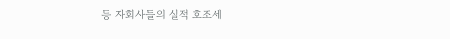등 자회사들의 실적 호조세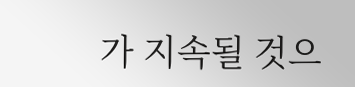가 지속될 것으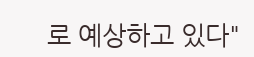로 예상하고 있다"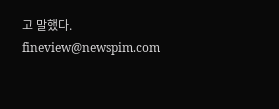고 말했다.
fineview@newspim.com